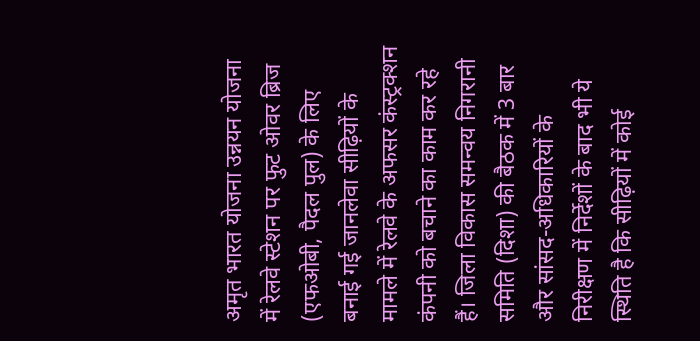अमृत भारत योजना उन्नयन योजना में रेलवे स्टेशन पर फुट ओवर ब्रिज (एफओबी, पैदल पुल) के लिए बनाई गई जानलेवा सीढ़ियों के मामले में रेलवे के अफसर कंस्ट्रक्शन कंपनी को बचाने का काम कर रहे हैं। जिला विकास समन्वय निगरानी समिति (दिशा) की बैठक में 3 बार और सांसद-अधिकारियों के निरीक्षण में निर्देशों के बाद भी ये स्थिति है कि सीढ़ियों में कोई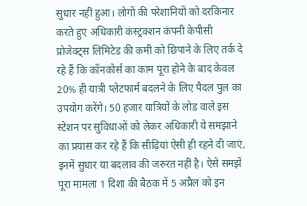सुधार नहीं हुआ। लोगों की परेशानियों को दरकिनार करते हुए अधिकारी कंस्ट्रक्शन कंपनी केपीसी प्रोजेक्ट्स लिमिटेड की कमी को छिपाने के लिए तर्क दे रहे हैं कि कॉनकोर्स का काम पूरा होने के बाद केवल 20% ही यात्री प्लेटफार्म बदलने के लिए पैदल पुल का उपयोग करेंगे। 50 हजार यात्रियों के लोड वाले इस स्टेशन पर सुविधाओं को लेकर अधिकारी ये समझाने का प्रयास कर रहे हैं कि सीढ़ियां ऐसी ही रहने दी जाएं, इनमें सुधार या बदलाव की जरुरत नहीं है। ऐसे समझें पूरा मामला 1 दिशा की बैठक में 5 अप्रैल को इन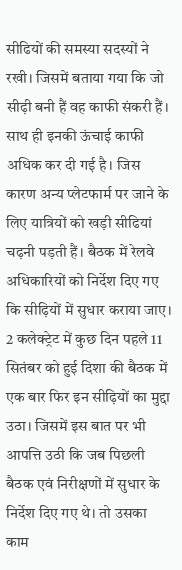सीढियों की समस्या सदस्यों ने रखी। जिसमें बताया गया कि जो सीढ़ी बनी हैं वह काफी संकरी हैं। साथ ही इनकी ऊंचाई काफी अधिक कर दी गई है। जिस कारण अन्य प्लेटफार्म पर जाने के लिए यात्रियों को खड़ी सीढियां चढ़नी पड़ती हैं। बैठक में रेलवे अधिकारियों को निर्देश दिए गए कि सीढ़ियों में सुधार कराया जाए। 2 कलेक्ट्रेट में कुछ दिन पहले 11 सितंबर को हुई दिशा की बैठक में एक बार फिर इन सीढ़ियों का मुद्दा उठा। जिसमें इस बात पर भी आपत्ति उठी कि जब पिछली बैठक एवं निरीक्षणों में सुधार के निर्देश दिए गए थे। तो उसका काम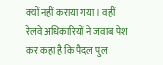क्यों नहीं कराया गया। वहीं रेलवे अधिकारियों ने जवाब पेश कर कहा है कि पैदल पुल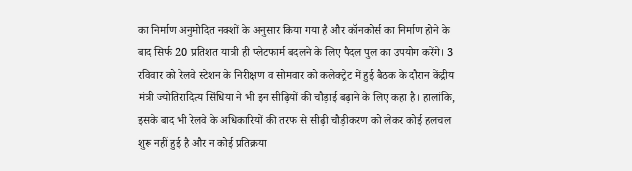का निर्माण अनुमोदित नक्शों के अनुसार किया गया है और कॉनकोर्स का निर्माण होने के बाद सिर्फ 20 प्रतिशत यात्री ही प्लेटफार्म बदलने के लिए पैदल पुल का उपयोग करेंगे। 3 रविवार को रेलवे स्टेशन के निरीक्षण व सोमवार को कलेक्ट्रेट में हुई बैठक के दौरान केंद्रीय मंत्री ज्योतिरादित्य सिंधिया ने भी इन सीढ़ियों की चौड़ाई बढ़ाने के लिए कहा है। हालांकि, इसके बाद भी रेलवे के अधिकारियों की तरफ से सीढ़ी चौड़ीकरण को लेकर कोई हलचल शुरू नहीं हुई है और न कोई प्रतिक्रया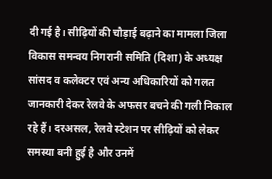दी गई है। सीढ़ियों की चौड़ाई बढ़ाने का मामला जिला विकास समन्वय निगरानी समिति (दिशा) के अध्यक्ष सांसद व कलेक्टर एवं अन्य अधिकारियों को गलत जानकारी देकर रेलवे के अफसर बचने की गली निकाल रहे हैं। दरअसल, रेलवे स्टेशन पर सीढ़ियों को लेकर समस्या बनी हुई है और उनमें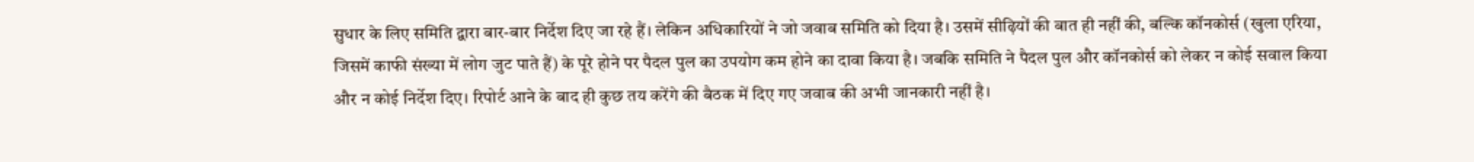सुधार के लिए समिति द्वारा बार-बार निर्देश दिए जा रहे हैं। लेकिन अधिकारियों ने जो जवाब समिति को दिया है। उसमें सीढ़ियों की बात ही नहीं की, बल्कि कॉनकोर्स (खुला एरिया, जिसमें काफी संख्या में लोग जुट पाते हैं) के पूरे होने पर पैदल पुल का उपयोग कम होने का दावा किया है। जबकि समिति ने पैदल पुल और कॉनकोर्स को लेकर न कोई सवाल किया और न कोई निर्देश दिए। रिपोर्ट आने के बाद ही कुछ तय करेंगे की बैठक में दिए गए जवाब की अभी जानकारी नहीं है।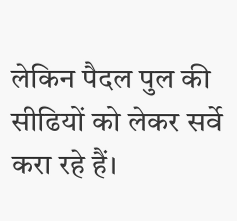लेकिन पैदल पुल की सीढियों को लेकर सर्वे करा रहे हैं।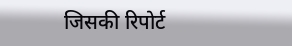जिसकी रिपोर्ट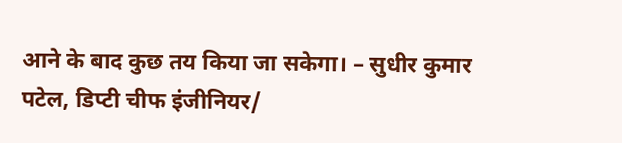आने के बाद कुछ तय किया जा सकेगा। – सुधीर कुमार पटेल, डिप्टी चीफ इंजीनियर/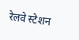रेलवे स्टेशन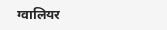ग्वालियर